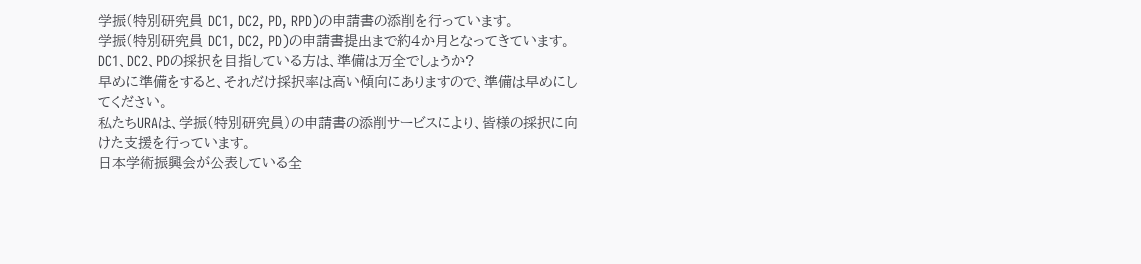学振(特別研究員 DC1, DC2, PD, RPD)の申請書の添削を行っています。
学振(特別研究員 DC1, DC2, PD)の申請書提出まで約4か月となってきています。DC1、DC2、PDの採択を目指している方は、準備は万全でしょうか?
早めに準備をすると、それだけ採択率は高い傾向にありますので、準備は早めにしてください。
私たちURAは、学振(特別研究員)の申請書の添削サービスにより、皆様の採択に向けた支援を行っています。
日本学術振興会が公表している全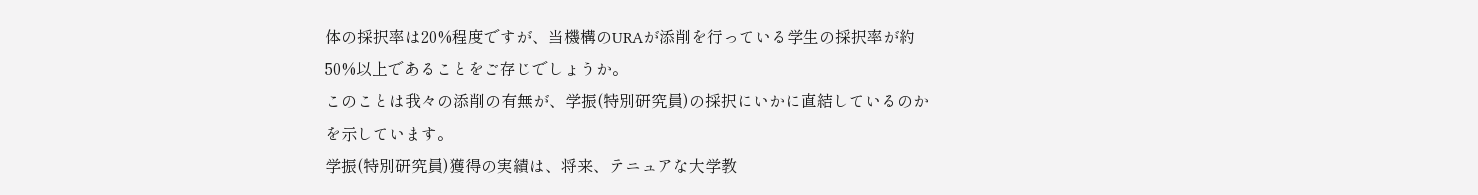体の採択率は20%程度ですが、当機構のURAが添削を行っている学生の採択率が約50%以上であることをご存じでしょうか。
このことは我々の添削の有無が、学振(特別研究員)の採択にいかに直結しているのかを示しています。
学振(特別研究員)獲得の実績は、将来、テニュアな大学教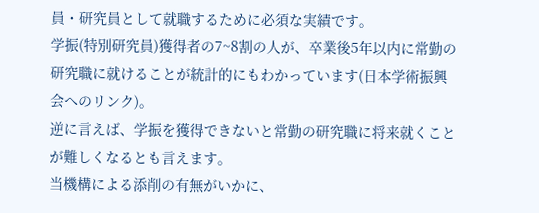員・研究員として就職するために必須な実績です。
学振(特別研究員)獲得者の7~8割の人が、卒業後5年以内に常勤の研究職に就けることが統計的にもわかっています(日本学術振興会へのリンク)。
逆に言えば、学振を獲得できないと常勤の研究職に将来就くことが難しくなるとも言えます。
当機構による添削の有無がいかに、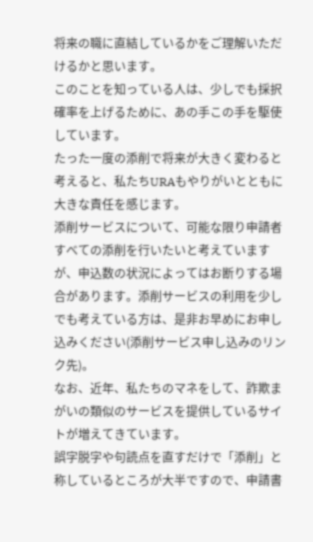将来の職に直結しているかをご理解いただけるかと思います。
このことを知っている人は、少しでも採択確率を上げるために、あの手この手を駆使しています。
たった一度の添削で将来が大きく変わると考えると、私たちURAもやりがいとともに大きな責任を感じます。
添削サービスについて、可能な限り申請者すべての添削を行いたいと考えていますが、申込数の状況によってはお断りする場合があります。添削サービスの利用を少しでも考えている方は、是非お早めにお申し込みください(添削サービス申し込みのリンク先)。
なお、近年、私たちのマネをして、詐欺まがいの類似のサービスを提供しているサイトが増えてきています。
誤字脱字や句読点を直すだけで「添削」と称しているところが大半ですので、申請書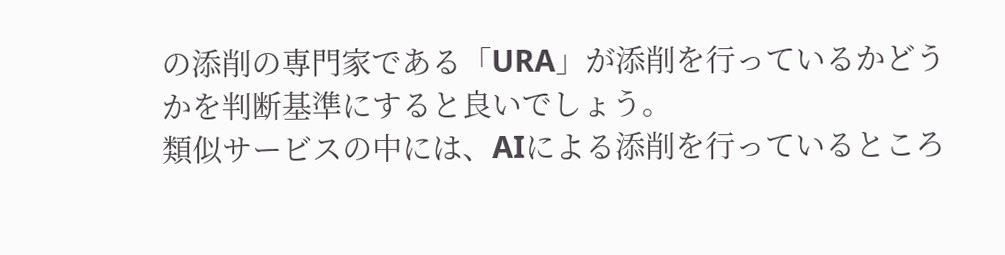の添削の専門家である「URA」が添削を行っているかどうかを判断基準にすると良いでしょう。
類似サービスの中には、AIによる添削を行っているところ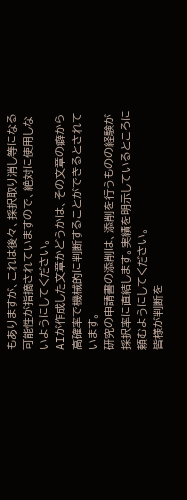もありますが、これは後々、採択取り消し等になる可能性が指摘されていますので、絶対に使用しないようにしてください。
AIが作成した文章かどうかは、その文章の癖から高確率で機械的に判断することができるとされています。
研究の申請書の添削は、添削を行うものの経験が採択率に直結します。実績を明示しているところに頼むようにしてください。
皆様が判断を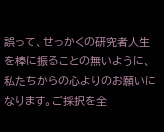誤って、せっかくの研究者人生を棒に振ることの無いように、私たちからの心よりのお願いになります。ご採択を全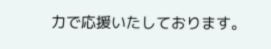力で応援いたしております。